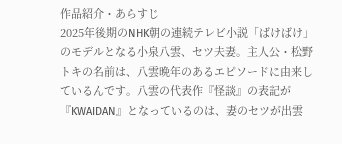作品紹介・あらすじ
2025年後期のNHK朝の連続テレビ小説「ばけばけ」のモデルとなる小泉八雲、セツ夫妻。主人公・松野トキの名前は、八雲晩年のあるエピソードに由来しているんです。八雲の代表作『怪談』の表記が『KWAIDAN』となっているのは、妻のセツが出雲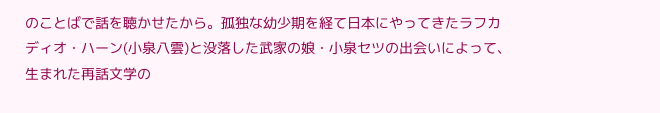のことばで話を聴かせたから。孤独な幼少期を経て日本にやってきたラフカディオ・ハーン(小泉八雲)と没落した武家の娘・小泉セツの出会いによって、生まれた再話文学の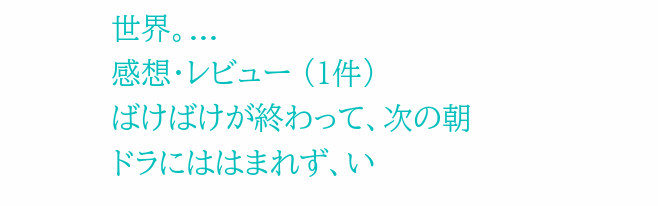世界。...
感想・レビュー (1件)
ばけばけが終わって、次の朝ドラにははまれず、い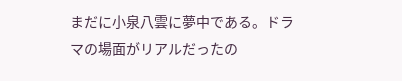まだに小泉八雲に夢中である。ドラマの場面がリアルだったの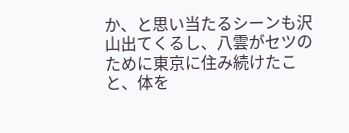か、と思い当たるシーンも沢山出てくるし、八雲がセツのために東京に住み続けたこと、体を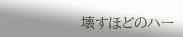壊すほどのハー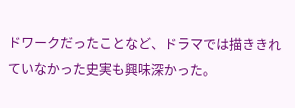ドワークだったことなど、ドラマでは描ききれていなかった史実も興味深かった。